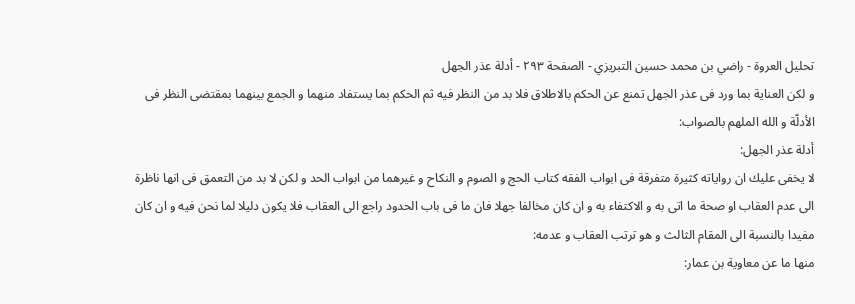تحليل العروة - راضي بن محمد حسين التبريزي - الصفحة ٢٩٣ - أدلة عذر الجهل
و لكن العناية بما ورد فى عذر الجهل تمنع عن الحكم بالاطلاق فلا بد من النظر فيه ثم الحكم بما يستفاد منهما و الجمع بينهما بمقتضى النظر فى الأدلّة و الله الملهم بالصواب:
أدلة عذر الجهل:
لا يخفى عليك ان رواياته كثيرة متفرقة فى ابواب الفقه كتاب الحج و الصوم و النكاح و غيرهما من ابواب الحد و لكن لا بد من التعمق فى انها ناظرة الى عدم العقاب او صحة ما اتى به و الاكتفاء به و ان كان مخالفا جهلا فان ما فى باب الحدود راجع الى العقاب فلا يكون دليلا لما نحن فيه و ان كان مفيدا بالنسبة الى المقام الثالث و هو ترتب العقاب و عدمه:
منها ما عن معاوية بن عمار: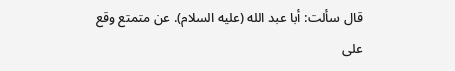قال سألت: أبا عبد الله (عليه السلام). عن متمتع وقع على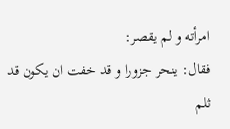امرأته و لم يقصر:
فقال: ينحر جزورا و قد خفت ان يكون قد ثلم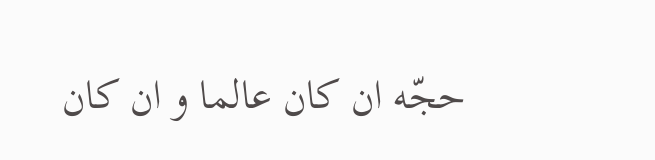حجّه ان كان عالما و ان كان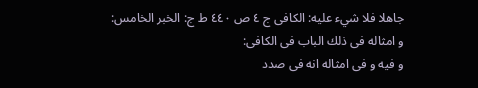جاهلا فلا شيء عليه: الكافى ج ٤ ص ٤٤٠ ط ج: الخبر الخامس:
و امثاله فى ذلك الباب فى الكافى:
و فيه و فى امثاله انه فى صدد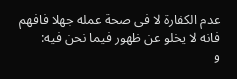عدم الكفارة لا فى صحة عمله جهلا فافهم فانه لا يخلو عن ظهور فيما نحن فيه:
و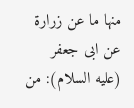منها ما عن زرارة عن ابى جعفر (عليه السلام): من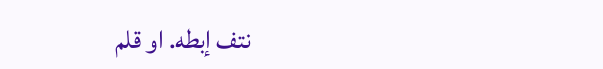نتف إبطه. او قلم